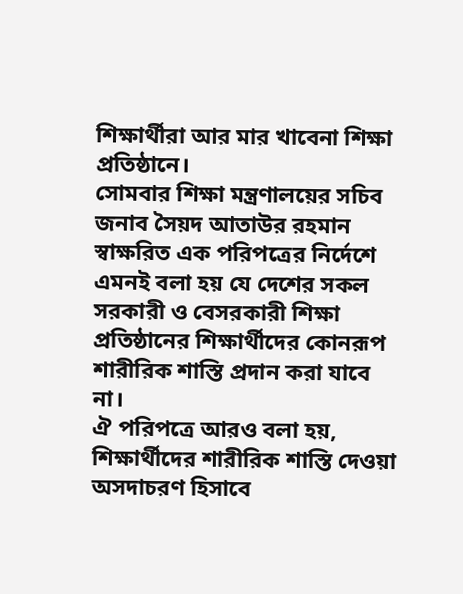শিক্ষার্থীরা আর মার খাবেনা শিক্ষা প্রতিষ্ঠানে।
সোমবার শিক্ষা মন্ত্রণালয়ের সচিব জনাব সৈয়দ আতাউর রহমান স্বাক্ষরিত এক পরিপত্রের নির্দেশে এমনই বলা হয় যে দেশের সকল সরকারী ও বেসরকারী শিক্ষা প্রতিষ্ঠানের শিক্ষার্থীদের কোনরূপ শারীরিক শাস্তি প্রদান করা যাবে না।
ঐ পরিপত্রে আরও বলা হয়, শিক্ষার্থীদের শারীরিক শাস্তি দেওয়া অসদাচরণ হিসাবে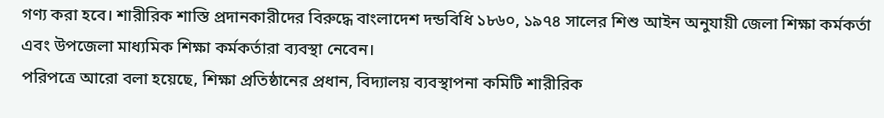গণ্য করা হবে। শারীরিক শাস্তি প্রদানকারীদের বিরুদ্ধে বাংলাদেশ দন্ডবিধি ১৮৬০, ১৯৭৪ সালের শিশু আইন অনুযায়ী জেলা শিক্ষা কর্মকর্তা এবং উপজেলা মাধ্যমিক শিক্ষা কর্মকর্তারা ব্যবস্থা নেবেন।
পরিপত্রে আরো বলা হয়েছে, শিক্ষা প্রতিষ্ঠানের প্রধান, বিদ্যালয় ব্যবস্থাপনা কমিটি শারীরিক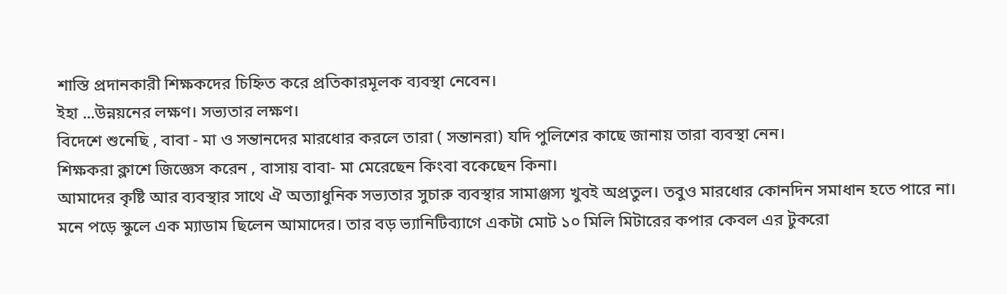শাস্তি প্রদানকারী শিক্ষকদের চিহ্নিত করে প্রতিকারমূলক ব্যবস্থা নেবেন।
ইহা ...উন্নয়নের লক্ষণ। সভ্যতার লক্ষণ।
বিদেশে শুনেছি , বাবা - মা ও সন্তানদের মারধোর করলে তারা ( সন্তানরা) যদি পুলিশের কাছে জানায় তারা ব্যবস্থা নেন।
শিক্ষকরা ক্লাশে জিজ্ঞেস করেন , বাসায় বাবা- মা মেরেছেন কিংবা বকেছেন কিনা।
আমাদের কৃষ্টি আর ব্যবস্থার সাথে ঐ অত্যাধুনিক সভ্যতার সুচারু ব্যবস্থার সামাঞ্জস্য খুবই অপ্রতুল। তবুও মারধোর কোনদিন সমাধান হতে পারে না।
মনে পড়ে স্কুলে এক ম্যাডাম ছিলেন আমাদের। তার বড় ভ্যানিটিব্যাগে একটা মোট ১০ মিলি মিটারের কপার কেবল এর টুকরো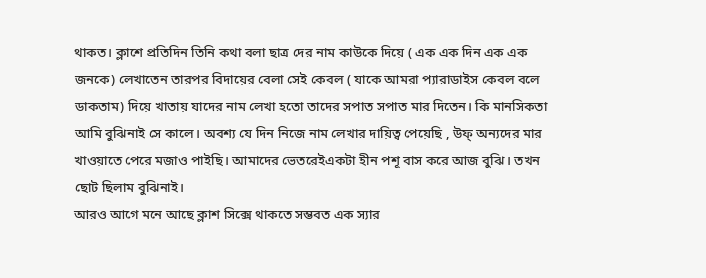থাকত। ক্লাশে প্রতিদিন তিনি কথা বলা ছাত্র দের নাম কাউকে দিয়ে ( এক এক দিন এক এক জনকে) লেখাতেন তারপর বিদায়ের বেলা সেই কেবল ( যাকে আমরা প্যারাডাইস কেবল বলে ডাকতাম) দিয়ে খাতায় যাদের নাম লেখা হতো তাদের সপাত সপাত মার দিতেন। কি মানসিকতা আমি বুঝিনাই সে কালে। অবশ্য যে দিন নিজে নাম লেখার দায়িত্ব পেয়েছি , উফ্ অন্যদের মার খাওয়াতে পেরে মজাও পাইছি। আমাদের ভেতরেইএকটা হীন পশূ বাস করে আজ বুঝি। তখন ছোট ছিলাম বুঝিনাই।
আরও আগে মনে আছে ক্লাশ সিক্সে থাকতে সম্ভবত এক স্যার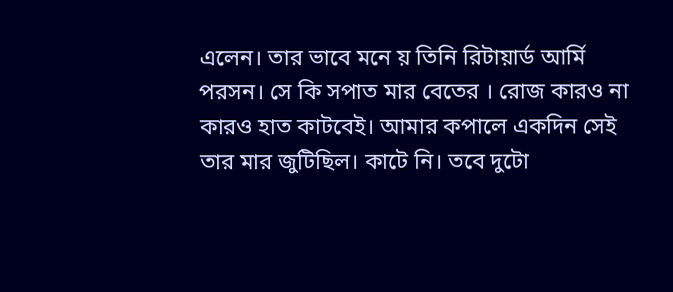এলেন। তার ভাবে মনে য় তিনি রিটায়ার্ড আর্মি পরসন। সে কি সপাত মার বেতের । রোজ কারও না কারও হাত কাটবেই। আমার কপালে একদিন সেই তার মার জুটিছিল। কাটে নি। তবে দুটো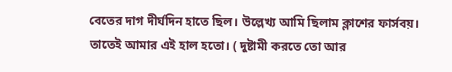বেতের দাগ দীর্ঘদিন হাতে ছিল। উল্লেখ্য আমি ছিলাম ক্লাশের ফার্সবয়। তাতেই আমার এই হাল হতো। ( দুষ্টামী করতে তো আর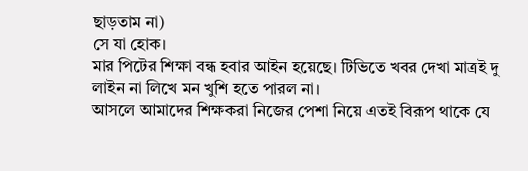ছাড়তাম না)
সে যা হোক।
মার পিটের শিক্ষা বন্ধ হবার আইন হয়েছে। টিভিতে খবর দেখা মাত্রই দু লাইন না লিখে মন খুশি হতে পারল না।
আসলে আমাদের শিক্ষকরা নিজের পেশা নিয়ে এতই বিরূপ থাকে যে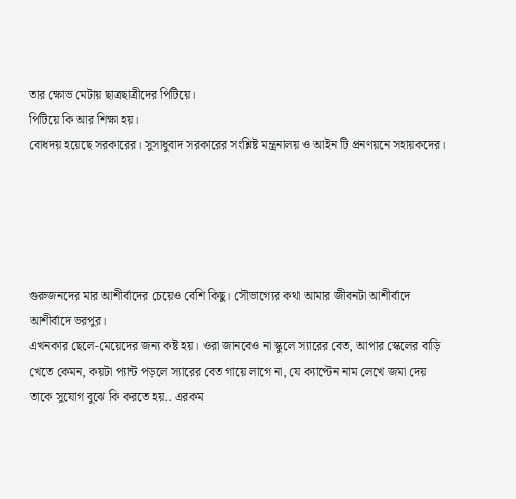তার ক্ষোভ মেটায় ছাত্রছাত্রীদের পিটিয়ে।
পিটিয়ে কি আর শিক্ষা হয়।
বোধদয় হয়েছে সরকারের। সুসাধুবাদ সরকারের সংশ্লিষ্ট মন্ত্রনালয় ও আইন টি প্রনণয়নে সহায়কদের।





গুরুজনদের মার আশীর্বাদের চেয়েও বেশি কিছু। সৌভাগ্যের কথা আমার জীবনটা আশীর্বাদে আশীর্বাদে ভরপুর।
এখনকার ছেলে-মেয়েদের জন্য কষ্ট হয়। ওরা জানবেও না স্কুলে স্যারের বেত, আপার স্কেলের বাড়ি খেতে কেমন, কয়টা প্যান্ট পড়লে স্যারের বেত গায়ে লাগে না, যে ক্যাপ্টেন নাম লেখে জমা দেয় তাকে সুযোগ বুঝে কি করতে হয়.. এরকম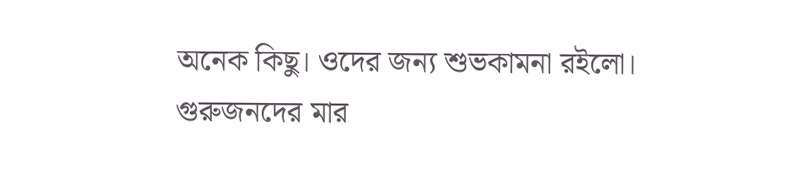অনেক কিছু। ওদের জন্য শুভকামনা রইলো।
গুরুজনদের মার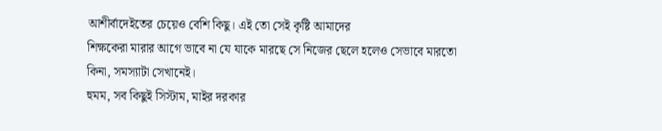আশীর্বাদেইতের চেয়েও বেশি কিছু। এই তো সেই কৃষ্টি আমাদের
শিক্ষকেরা মারার আগে ভাবে না যে যাকে মারছে সে নিজের ছেলে হলেও সেভাবে মারতো কিনা, সমস্যাটা সেখানেই।
হুমম, সব কিছুই সিস্টাম, মাইর দরকার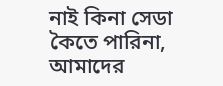নাই কিনা সেডা কৈতে পারিনা, আমাদের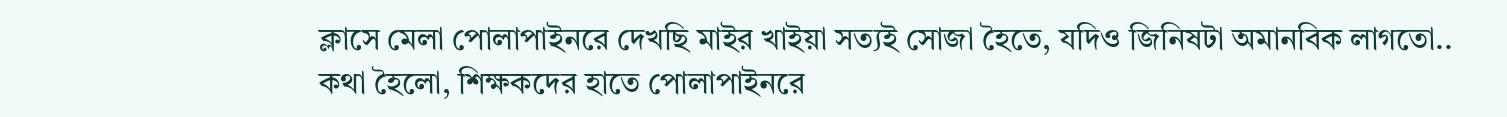ক্লাসে মেলা পোলাপাইনরে দেখছি মাইর খাইয়া সত্যই সোজা হৈতে, যদিও জিনিষটা অমানবিক লাগতো..
কথা হৈলো, শিক্ষকদের হাতে পোলাপাইনরে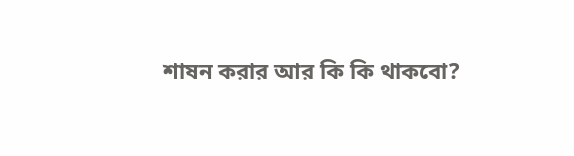শাষন করার আর কি কি থাকবো?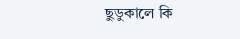ছুডুকালে কি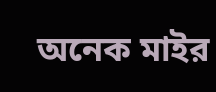অনেক মাইর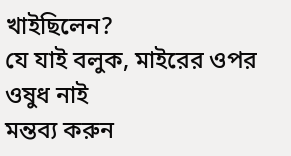খাইছিলেন?
যে যাই বলুক, মাইরের ওপর ওষুধ নাই
মন্তব্য করুন